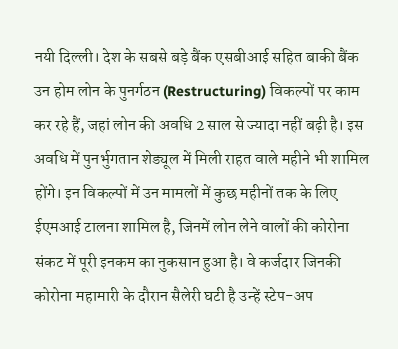नयी दिल्ली। देश के सबसे बड़े बैंक एसबीआई सहित बाकी बैंक उन होम लोन के पुनर्गठन (Restructuring) विकल्पों पर काम कर रहे हैं, जहां लोन की अवधि 2 साल से ज्यादा नहीं बढ़ी है। इस अवधि में पुनर्भुगतान शेड्यूल में मिली राहत वाले महीने भी शामिल होंगे। इन विकल्पों में उन मामलों में कुछ महीनों तक के लिए ईएमआई टालना शामिल है, जिनमें लोन लेने वालों की कोरोना संकट में पूरी इनकम का नुकसान हुआ है। वे कर्जदार जिनकी कोरोना महामारी के दौरान सैलेरी घटी है उन्हें स्टेप-अप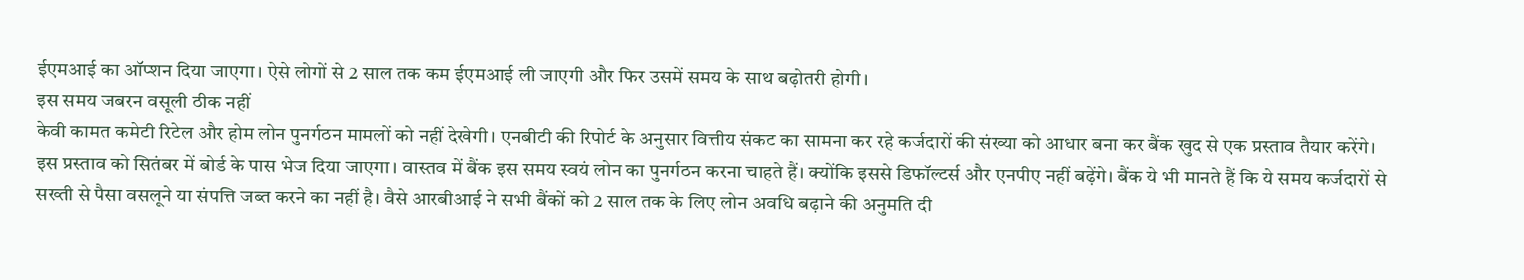ईएमआई का ऑप्शन दिया जाएगा। ऐसे लोगों से 2 साल तक कम ईएमआई ली जाएगी और फिर उसमें समय के साथ बढ़ोतरी होगी।
इस समय जबरन वसूली ठीक नहीं
केवी कामत कमेटी रिटेल और होम लोन पुनर्गठन मामलों को नहीं देखेगी। एनबीटी की रिपोर्ट के अनुसार वित्तीय संकट का सामना कर रहे कर्जदारों की संख्या को आधार बना कर बैंक खुद से एक प्रस्ताव तैयार करेंगे। इस प्रस्ताव को सितंबर में बोर्ड के पास भेज दिया जाएगा। वास्तव में बैंक इस समय स्वयं लोन का पुनर्गठन करना चाहते हैं। क्योंकि इससे डिफॉल्टर्स और एनपीए नहीं बढ़ेंगे। बैंक ये भी मानते हैं कि ये समय कर्जदारों से सख्ती से पैसा वसलूने या संपत्ति जब्त करने का नहीं है। वैसे आरबीआई ने सभी बैंकों को 2 साल तक के लिए लोन अवधि बढ़ाने की अनुमति दी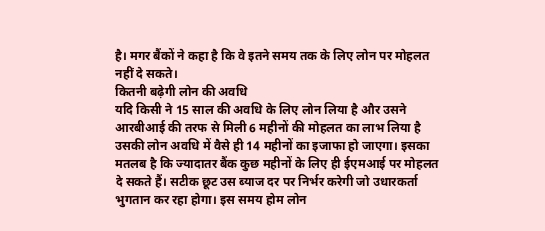है। मगर बैंकों ने कहा है कि वे इतने समय तक के लिए लोन पर मोहलत नहीं दे सकते।
कितनी बढ़ेगी लोन की अवधि
यदि किसी ने 15 साल की अवधि के लिए लोन लिया है और उसने आरबीआई की तरफ से मिली 6 महीनों की मोहलत का लाभ लिया है उसकी लोन अवधि में वैसे ही 14 महीनों का इजाफा हो जाएगा। इसका मतलब है कि ज्यादातर बैंक कुछ महीनों के लिए ही ईएमआई पर मोहलत दे सकते हैं। सटीक छूट उस ब्याज दर पर निर्भर करेगी जो उधारकर्ता भुगतान कर रहा होगा। इस समय होम लोन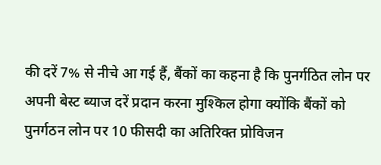की दरें 7% से नीचे आ गई हैं, बैंकों का कहना है कि पुनर्गठित लोन पर अपनी बेस्ट ब्याज दरें प्रदान करना मुश्किल होगा क्योंकि बैंकों को पुनर्गठन लोन पर 10 फीसदी का अतिरिक्त प्रोविजन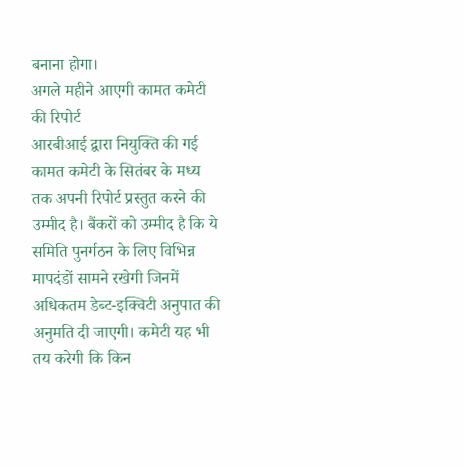बनाना होगा।
अगले महीने आएगी कामत कमेटी की रिपोर्ट
आरबीआई द्वारा नियुक्ति की गई कामत कमेटी के सितंबर के मध्य तक अपनी रिपोर्ट प्रस्तुत करने की उम्मीद है। बैंकरों को उम्मीद है कि ये समिति पुनर्गठन के लिए विभिन्न मापदंडों सामने रखेगी जिनमें अधिकतम डेब्ट-इक्विटी अनुपात की अनुमति दी जाएगी। कमेटी यह भी तय करेगी कि किन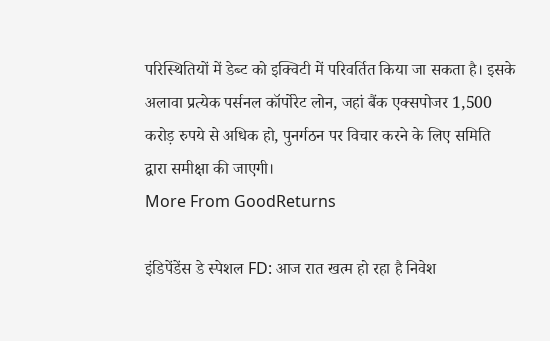परिस्थितियों में डेब्ट को इक्विटी में परिवर्तित किया जा सकता है। इसके अलावा प्रत्येक पर्सनल कॉर्पोरेट लोन, जहां बैंक एक्सपोजर 1,500 करोड़ रुपये से अधिक हो, पुनर्गठन पर विचार करने के लिए समिति द्वारा समीक्षा की जाएगी।
More From GoodReturns

इंडिपेंडेंस डे स्पेशल FD: आज रात खत्म हो रहा है निवेश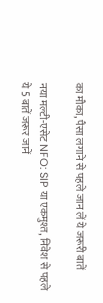का मौका, पैसा लगाने से पहले जान लें ये जरूरी बातें

नया मल्टी-एसेट NFO: SIP या एकमुश्त, निवेश से पहले ये 5 बातें जरूर जानें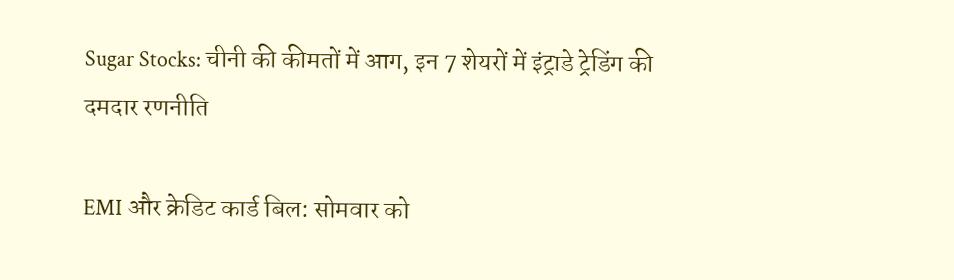Sugar Stocks: चीनी की कीमतों में आग, इन 7 शेयरों में इंट्राडे ट्रेडिंग की दमदार रणनीति

EMI और क्रेडिट कार्ड बिल: सोमवार को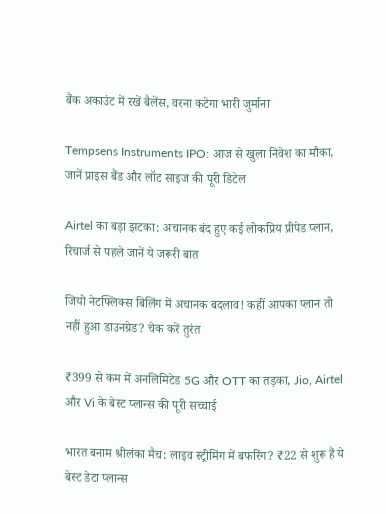बैंक अकाउंट में रखें बैलेंस, वरना कटेगा भारी जुर्माना

Tempsens Instruments IPO: आज से खुला निवेश का मौका, जानें प्राइस बैंड और लॉट साइज की पूरी डिटेल

Airtel का बड़ा झटका: अचानक बंद हुए कई लोकप्रिय प्रीपेड प्लान, रिचार्ज से पहले जानें ये जरूरी बात

जियो नेटफ्लिक्स बिलिंग में अचानक बदलाव! कहीं आपका प्लान तो नहीं हुआ डाउनग्रेड? चेक करें तुरंत

₹399 से कम में अनलिमिटेड 5G और OTT का तड़का, Jio, Airtel और Vi के बेस्ट प्लान्स की पूरी सच्चाई

भारत बनाम श्रीलंका मैच: लाइव स्ट्रीमिंग में बफरिंग? ₹22 से शुरू हैं ये बेस्ट डेटा प्लान्स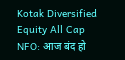Kotak Diversified Equity All Cap NFO: आज बंद हो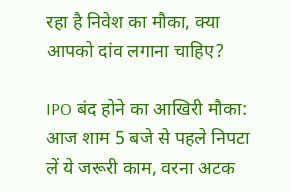रहा है निवेश का मौका, क्या आपको दांव लगाना चाहिए?

IPO बंद होने का आखिरी मौका: आज शाम 5 बजे से पहले निपटा लें ये जरूरी काम, वरना अटक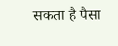सकता है पैसा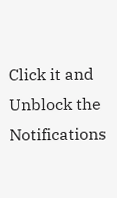Click it and Unblock the Notifications